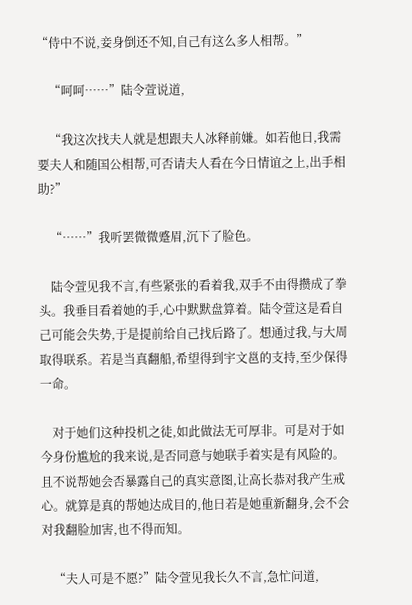“侍中不说,妾身倒还不知,自己有这么多人相帮。”

    “呵呵……”陆令萱说道,

    “我这次找夫人就是想跟夫人冰释前嫌。如若他日,我需要夫人和随国公相帮,可否请夫人看在今日情谊之上,出手相助?”

    “……”我听罢微微蹙眉,沉下了脸色。

    陆令萱见我不言,有些紧张的看着我,双手不由得攒成了拳头。我垂目看着她的手,心中默默盘算着。陆令萱这是看自己可能会失势,于是提前给自己找后路了。想通过我,与大周取得联系。若是当真翻船,希望得到宇文邕的支持,至少保得一命。

    对于她们这种投机之徒,如此做法无可厚非。可是对于如今身份尴尬的我来说,是否同意与她联手着实是有风险的。且不说帮她会否暴露自己的真实意图,让高长恭对我产生戒心。就算是真的帮她达成目的,他日若是她重新翻身,会不会对我翻脸加害,也不得而知。

    “夫人可是不愿?”陆令萱见我长久不言,急忙问道,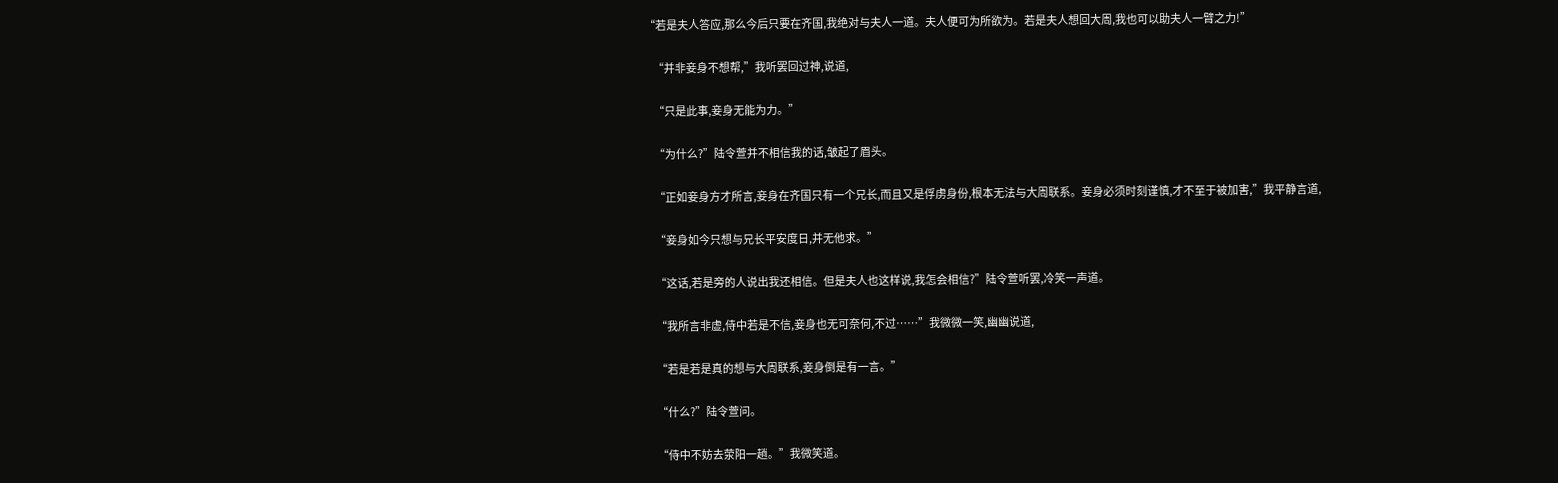“若是夫人答应,那么今后只要在齐国,我绝对与夫人一道。夫人便可为所欲为。若是夫人想回大周,我也可以助夫人一臂之力!”

    “并非妾身不想帮,”我听罢回过神,说道,

    “只是此事,妾身无能为力。”

    “为什么?”陆令萱并不相信我的话,皱起了眉头。

    “正如妾身方才所言,妾身在齐国只有一个兄长,而且又是俘虏身份,根本无法与大周联系。妾身必须时刻谨慎,才不至于被加害,”我平静言道,

    “妾身如今只想与兄长平安度日,并无他求。”

    “这话,若是旁的人说出我还相信。但是夫人也这样说,我怎会相信?”陆令萱听罢,冷笑一声道。

    “我所言非虚,侍中若是不信,妾身也无可奈何,不过……”我微微一笑,幽幽说道,

    “若是若是真的想与大周联系,妾身倒是有一言。”

    “什么?”陆令萱问。

    “侍中不妨去荥阳一趟。”我微笑道。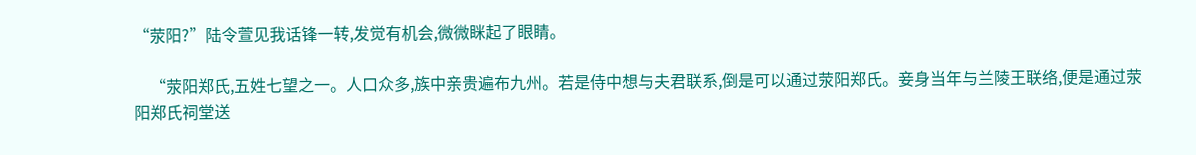“荥阳?”陆令萱见我话锋一转,发觉有机会,微微眯起了眼睛。

    “荥阳郑氏,五姓七望之一。人口众多,族中亲贵遍布九州。若是侍中想与夫君联系,倒是可以通过荥阳郑氏。妾身当年与兰陵王联络,便是通过荥阳郑氏祠堂送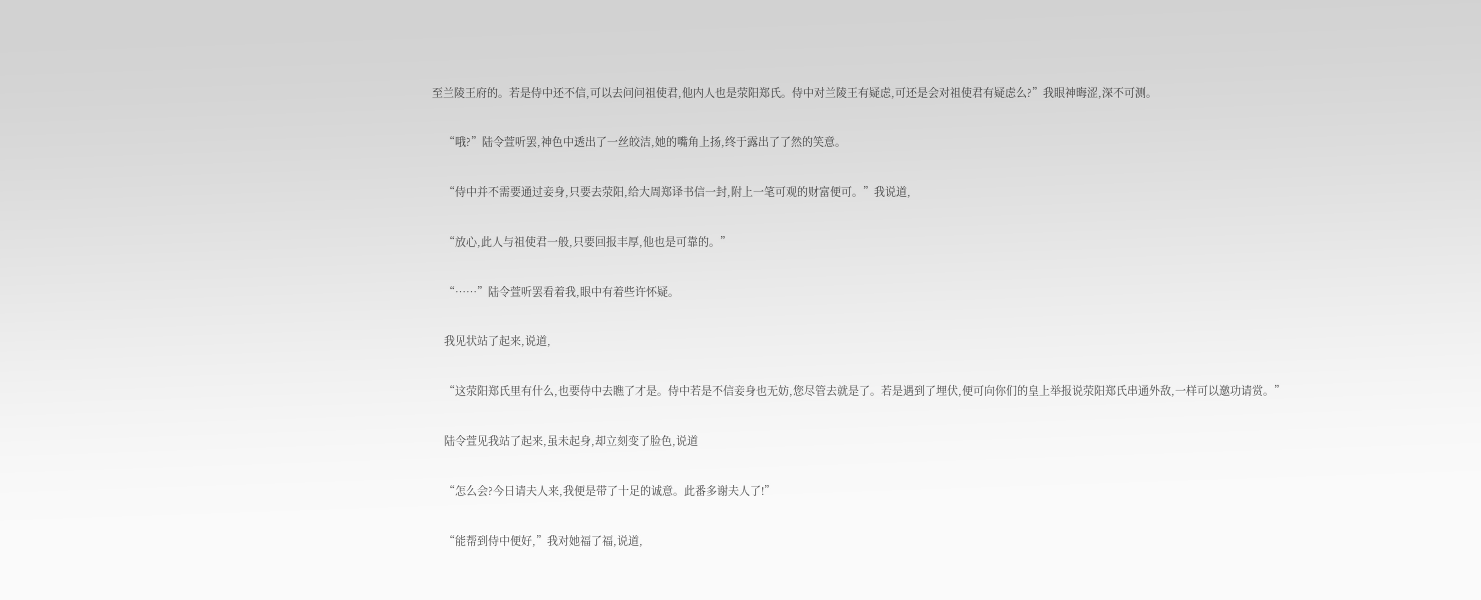至兰陵王府的。若是侍中还不信,可以去问问祖使君,他内人也是荥阳郑氏。侍中对兰陵王有疑虑,可还是会对祖使君有疑虑么?”我眼神晦涩,深不可测。

    “哦?”陆令萱听罢,神色中透出了一丝皎洁,她的嘴角上扬,终于露出了了然的笑意。

    “侍中并不需要通过妾身,只要去荥阳,给大周郑译书信一封,附上一笔可观的财富便可。”我说道,

    “放心,此人与祖使君一般,只要回报丰厚,他也是可靠的。”

    “……”陆令萱听罢看着我,眼中有着些许怀疑。

    我见状站了起来,说道,

    “这荥阳郑氏里有什么,也要侍中去瞧了才是。侍中若是不信妾身也无妨,您尽管去就是了。若是遇到了埋伏,便可向你们的皇上举报说荥阳郑氏串通外敌,一样可以邀功请赏。”

    陆令萱见我站了起来,虽未起身,却立刻变了脸色,说道

    “怎么会?今日请夫人来,我便是带了十足的诚意。此番多谢夫人了!”

    “能帮到侍中便好,”我对她福了福,说道,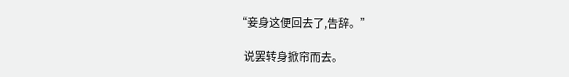“妾身这便回去了,告辞。”

    说罢转身掀帘而去。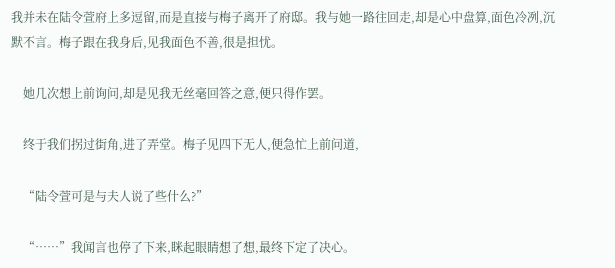我并未在陆令萱府上多逗留,而是直接与梅子离开了府邸。我与她一路往回走,却是心中盘算,面色冷冽,沉默不言。梅子跟在我身后,见我面色不善,很是担忧。

    她几次想上前询问,却是见我无丝毫回答之意,便只得作罢。

    终于我们拐过街角,进了弄堂。梅子见四下无人,便急忙上前问道,

    “陆令萱可是与夫人说了些什么?”

    “……”我闻言也停了下来,眯起眼睛想了想,最终下定了决心。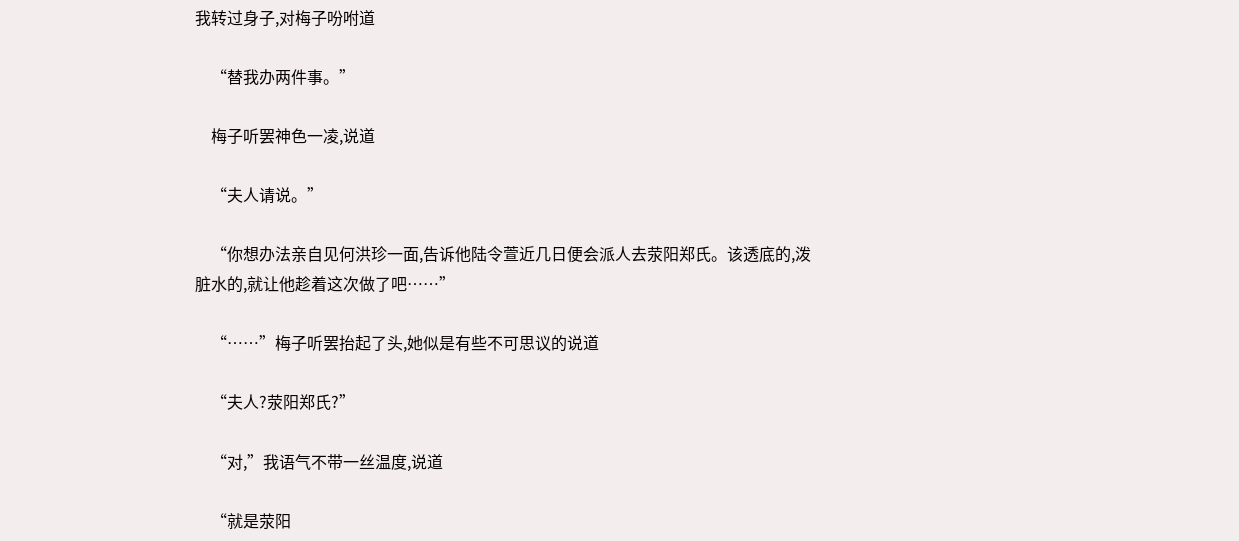我转过身子,对梅子吩咐道

    “替我办两件事。”

    梅子听罢神色一凌,说道

    “夫人请说。”

    “你想办法亲自见何洪珍一面,告诉他陆令萱近几日便会派人去荥阳郑氏。该透底的,泼脏水的,就让他趁着这次做了吧……”

    “……”梅子听罢抬起了头,她似是有些不可思议的说道

    “夫人?荥阳郑氏?”

    “对,”我语气不带一丝温度,说道

    “就是荥阳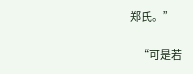郑氏。”

    “可是若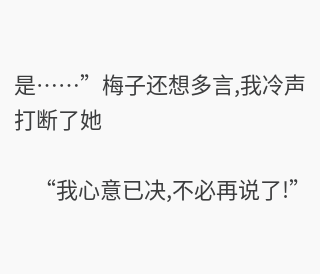是……”梅子还想多言,我冷声打断了她

    “我心意已决,不必再说了!”